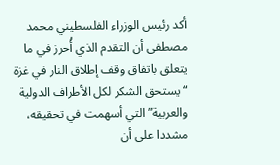أكد رئيس الوزراء الفلسطيني محمد مصطفى أن التقدم الذي أُحرز في ما يتعلق باتفاق وقف إطلاق النار في غزة “يستحق الشكر لكل الأطراف الدولية والعربية” التي أسهمت في تحقيقه، مشددا على أن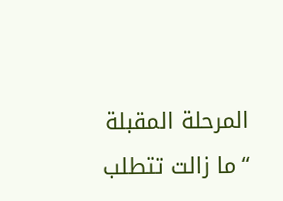المرحلة المقبلة “ما زالت تتطلب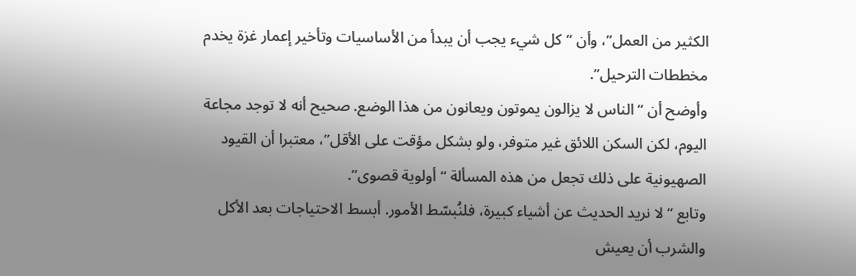الكثير من العمل”، وأن “كل شيء يجب أن يبدأ من الأساسيات وتأخير إعمار غزة يخدم مخططات الترحيل”.
وأوضح أن “الناس لا يزالون يموتون ويعانون من هذا الوضع. صحيح أنه لا توجد مجاعة اليوم، لكن السكن اللائق غير متوفر، ولو بشكل مؤقت على الأقل”، معتبرا أن القيود الصهيونية على ذلك تجعل من هذه المسألة “أولوية قصوى”.
وتابع “لا نريد الحديث عن أشياء كبيرة، فلنُبسّط الأمور. أبسط الاحتياجات بعد الأكل والشرب أن يعيش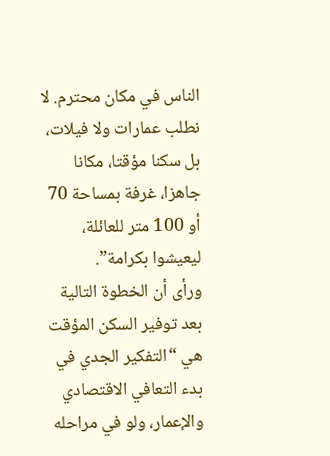الناس في مكان محترم. لا نطلب عمارات ولا فيلات، بل سكنا مؤقتا، مكانا جاهزا، غرفة بمساحة 70 أو 100 متر للعائلة، ليعيشوا بكرامة”.
ورأى أن الخطوة التالية بعد توفير السكن المؤقت هي “التفكير الجدي في بدء التعافي الاقتصادي والإعمار، ولو في مراحله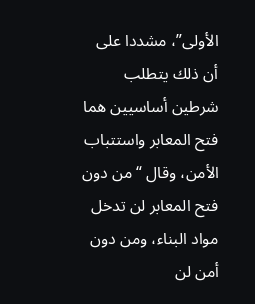الأولى”، مشددا على أن ذلك يتطلب شرطين أساسيين هما فتح المعابر واستتباب الأمن، وقال “من دون فتح المعابر لن تدخل مواد البناء، ومن دون أمن لن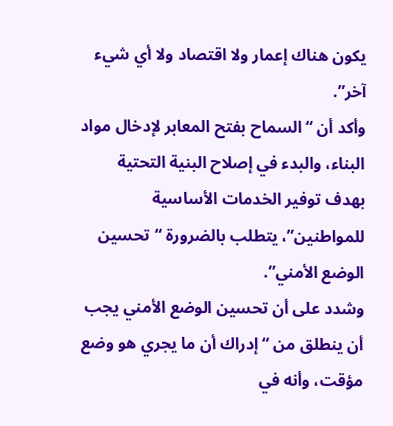يكون هناك إعمار ولا اقتصاد ولا أي شيء آخر”.
وأكد أن “السماح بفتح المعابر لإدخال مواد البناء، والبدء في إصلاح البنية التحتية بهدف توفير الخدمات الأساسية للمواطنين”، يتطلب بالضرورة “تحسين الوضع الأمني”.
وشدد على أن تحسين الوضع الأمني يجب أن ينطلق من “إدراك أن ما يجري هو وضع مؤقت، وأنه في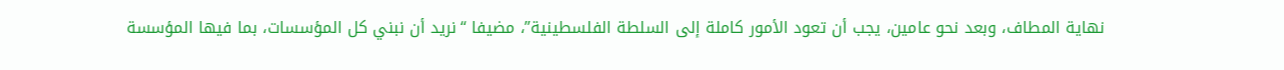نهاية المطاف، وبعد نحو عامين، يجب أن تعود الأمور كاملة إلى السلطة الفلسطينية”، مضيفا “نريد أن نبني كل المؤسسات، بما فيها المؤسسة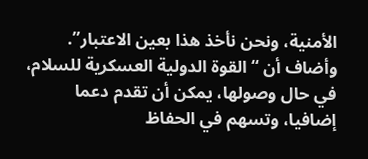الأمنية، ونحن نأخذ هذا بعين الاعتبار”.
وأضاف أن “القوة الدولية العسكرية للسلام، في حال وصولها، يمكن أن تقدم دعما إضافيا، وتسهم في الحفاظ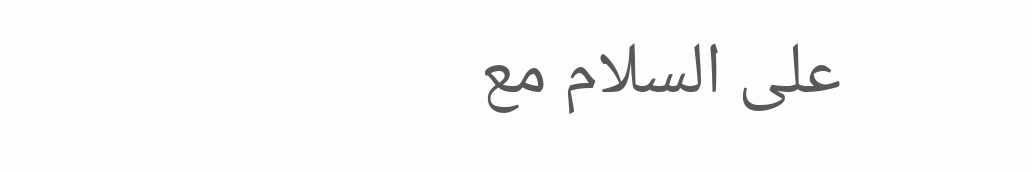على السلام مع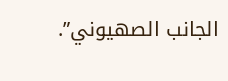الجانب الصهيوني”.